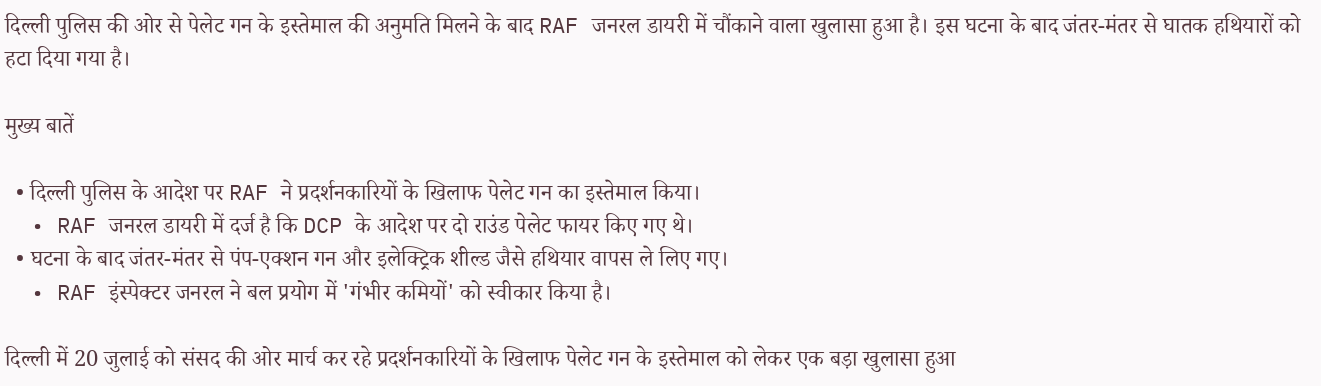दिल्ली पुलिस की ओर से पेलेट गन के इस्तेमाल की अनुमति मिलने के बाद RAF जनरल डायरी में चौंकाने वाला खुलासा हुआ है। इस घटना के बाद जंतर-मंतर से घातक हथियारों को हटा दिया गया है।

मुख्य बातें

  • दिल्ली पुलिस के आदेश पर RAF ने प्रदर्शनकारियों के खिलाफ पेलेट गन का इस्तेमाल किया।
  • RAF जनरल डायरी में दर्ज है कि DCP के आदेश पर दो राउंड पेलेट फायर किए गए थे।
  • घटना के बाद जंतर-मंतर से पंप-एक्शन गन और इलेक्ट्रिक शील्ड जैसे हथियार वापस ले लिए गए।
  • RAF इंस्पेक्टर जनरल ने बल प्रयोग में 'गंभीर कमियों' को स्वीकार किया है।

दिल्ली में 20 जुलाई को संसद की ओर मार्च कर रहे प्रदर्शनकारियों के खिलाफ पेलेट गन के इस्तेमाल को लेकर एक बड़ा खुलासा हुआ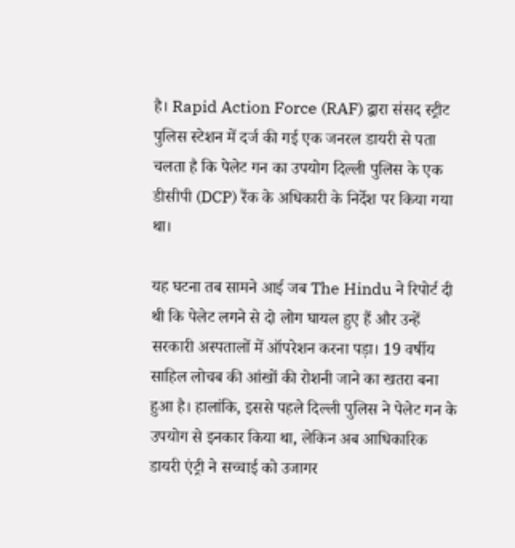है। Rapid Action Force (RAF) द्वारा संसद स्ट्रीट पुलिस स्टेशन में दर्ज की गई एक जनरल डायरी से पता चलता है कि पेलेट गन का उपयोग दिल्ली पुलिस के एक डीसीपी (DCP) रैंक के अधिकारी के निर्देश पर किया गया था।

यह घटना तब सामने आई जब The Hindu ने रिपोर्ट दी थी कि पेलेट लगने से दो लोग घायल हुए हैं और उन्हें सरकारी अस्पतालों में ऑपरेशन करना पड़ा। 19 वर्षीय साहिल लोचब की आंखों की रोशनी जाने का खतरा बना हुआ है। हालांकि, इससे पहले दिल्ली पुलिस ने पेलेट गन के उपयोग से इनकार किया था, लेकिन अब आधिकारिक डायरी एंट्री ने सच्चाई को उजागर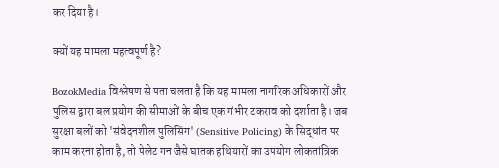कर दिया है।

क्यों यह मामला महत्वपूर्ण है?

BozokMedia विश्लेषण से पता चलता है कि यह मामला नागरिक अधिकारों और पुलिस द्वारा बल प्रयोग की सीमाओं के बीच एक गंभीर टकराव को दर्शाता है। जब सुरक्षा बलों को 'संवेदनशील पुलिसिंग' (Sensitive Policing) के सिद्धांत पर काम करना होता है, तो पेलेट गन जैसे घातक हथियारों का उपयोग लोकतांत्रिक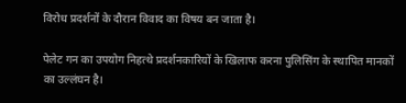विरोध प्रदर्शनों के दौरान विवाद का विषय बन जाता है।

पेलेट गन का उपयोग निहत्थे प्रदर्शनकारियों के खिलाफ करना पुलिसिंग के स्थापित मानकों का उल्लंघन है।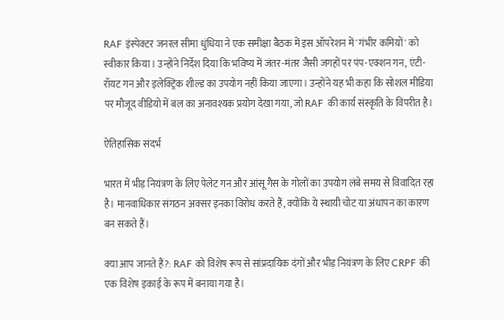RAF इंस्पेक्टर जनरल सीमा धुंधिया ने एक समीक्षा बैठक में इस ऑपरेशन में 'गंभीर कमियों' को स्वीकार किया। उन्होंने निर्देश दिया कि भविष्य में जंतर-मंतर जैसी जगहों पर पंप-एक्शन गन, एंटी-रॉयट गन और इलेक्ट्रिक शील्ड का उपयोग नहीं किया जाएगा। उन्होंने यह भी कहा कि सोशल मीडिया पर मौजूद वीडियो में बल का अनावश्यक प्रयोग देखा गया, जो RAF की कार्य संस्कृति के विपरीत है।

ऐतिहासिक संदर्भ

भारत में भीड़ नियंत्रण के लिए पेलेट गन और आंसू गैस के गोलों का उपयोग लंबे समय से विवादित रहा है। मानवाधिकार संगठन अक्सर इनका विरोध करते हैं, क्योंकि ये स्थायी चोट या अंधापन का कारण बन सकते हैं।

क्या आप जानते हैं?: RAF को विशेष रूप से सांप्रदायिक दंगों और भीड़ नियंत्रण के लिए CRPF की एक विशेष इकाई के रूप में बनाया गया है।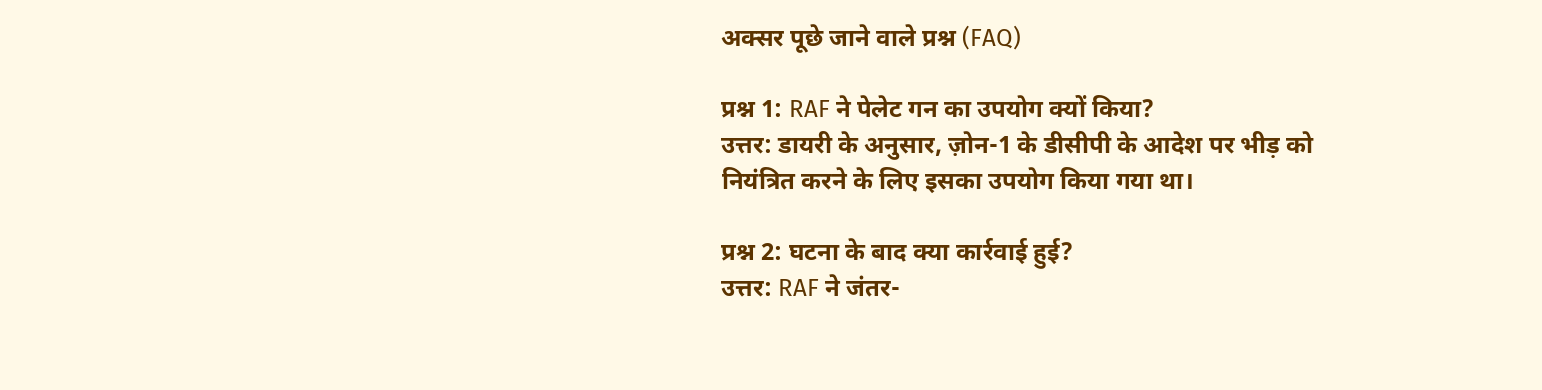अक्सर पूछे जाने वाले प्रश्न (FAQ)

प्रश्न 1: RAF ने पेलेट गन का उपयोग क्यों किया?
उत्तर: डायरी के अनुसार, ज़ोन-1 के डीसीपी के आदेश पर भीड़ को नियंत्रित करने के लिए इसका उपयोग किया गया था।

प्रश्न 2: घटना के बाद क्या कार्रवाई हुई?
उत्तर: RAF ने जंतर-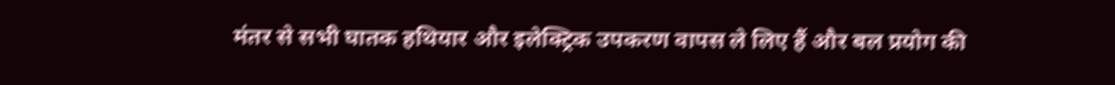मंतर से सभी घातक हथियार और इलेक्ट्रिक उपकरण वापस ले लिए हैं और बल प्रयोग की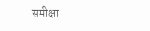समीक्षा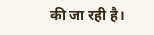की जा रही है।